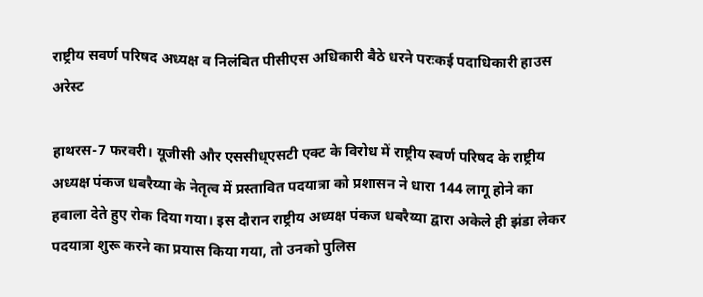राष्ट्रीय सवर्ण परिषद अध्यक्ष व निलंबित पीसीएस अधिकारी बैठे धरने परःकई पदाधिकारी हाउस अरेस्ट

हाथरस-7 फरवरी। यूजीसी और एससीध्एसटी एक्ट के विरोध में राष्ट्रीय स्वर्ण परिषद के राष्ट्रीय अध्यक्ष पंकज धबरैय्या के नेतृत्व में प्रस्तावित पदयात्रा को प्रशासन ने धारा 144 लागू होने का हवाला देते हुए रोक दिया गया। इस दौरान राष्ट्रीय अध्यक्ष पंकज धबरैय्या द्वारा अकेले ही झंडा लेकर पदयात्रा शुरू करने का प्रयास किया गया, तो उनको पुलिस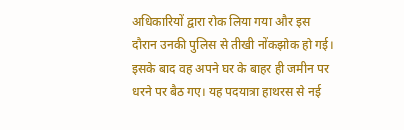अधिकारियों द्वारा रोक लिया गया और इस दौरान उनकी पुलिस से तीखी नोंकझोक हो गई। इसके बाद वह अपने घर के बाहर ही जमीन पर धरने पर बैठ गए। यह पदयात्रा हाथरस से नई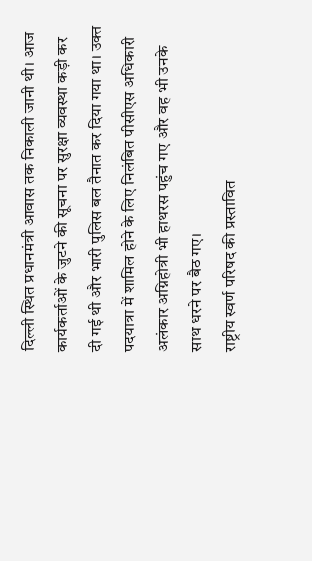दिल्ली स्थित प्रधानमंत्री आवास तक निकाली जानी थी। आज कार्यकर्ताओं के जुटने की सूचना पर सुरक्षा व्यवस्था कड़ी कर दी गई थी और भारी पुलिस बल तैनात कर दिया गया था। उक्त पदयात्रा में शामिल होने के लिए निलंबित पीसीएस अधिकारी अलंकार अग्निहोत्री भी हाथरस पहुंच गए और वह भी उनके साथ धरने पर बैठ गए।
राष्ट्रीय स्वर्ण परिषद की प्रस्तावित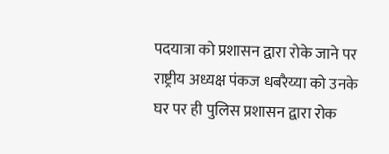पदयात्रा को प्रशासन द्वारा रोके जाने पर राष्ट्रीय अध्यक्ष पंकज धबरैय्या को उनके घर पर ही पुलिस प्रशासन द्वारा रोक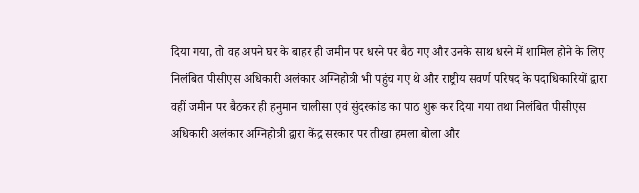दिया गया, तो वह अपने घर के बाहर ही जमीन पर धरने पर बैठ गए और उनके साथ धरने में शामिल होने के लिए निलंबित पीसीएस अधिकारी अलंकार अग्निहोत्री भी पहुंच गए थे और राष्ट्रीय सवर्ण परिषद के पदाधिकारियों द्वारा वहीं जमीन पर बैठकर ही हनुमान चालीसा एवं सुंदरकांड का पाठ शुरू कर दिया गया तथा निलंबित पीसीएस अधिकारी अलंकार अग्निहोत्री द्वारा केंद्र सरकार पर तीखा हमला बोला और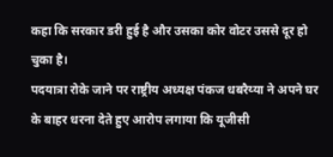कहा कि सरकार डरी हुई है और उसका कोर वोटर उससे दूर हो चुका है।
पदयात्रा रोके जाने पर राष्ट्रीय अध्यक्ष पंकज धबरैय्या ने अपने घर के बाहर धरना देते हुए आरोप लगाया कि यूजीसी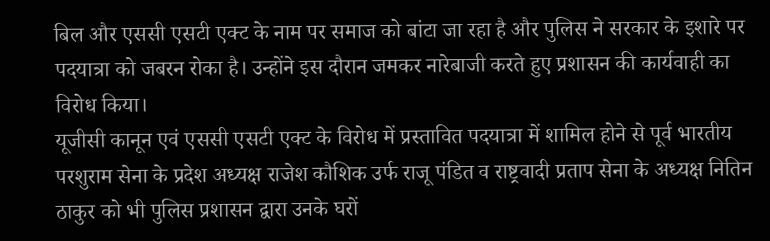बिल और एससी एसटी एक्ट के नाम पर समाज को बांटा जा रहा है और पुलिस ने सरकार के इशारे पर पदयात्रा को जबरन रोका है। उन्होंने इस दौरान जमकर नारेबाजी करते हुए प्रशासन की कार्यवाही का विरोध किया।
यूजीसी कानून एवं एससी एसटी एक्ट के विरोध में प्रस्तावित पदयात्रा में शामिल होने से पूर्व भारतीय परशुराम सेना के प्रदेश अध्यक्ष राजेश कौशिक उर्फ राजू पंडित व राष्ट्रवादी प्रताप सेना के अध्यक्ष नितिन ठाकुर को भी पुलिस प्रशासन द्वारा उनके घरों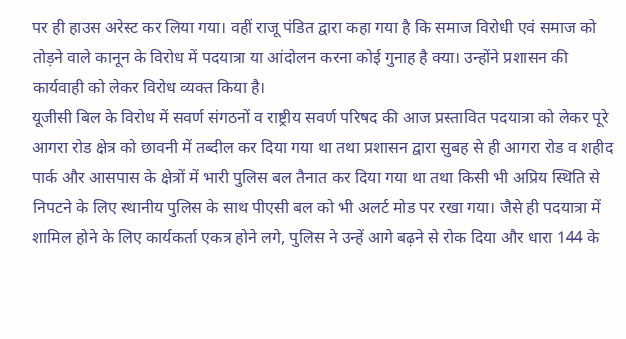पर ही हाउस अरेस्ट कर लिया गया। वहीं राजू पंडित द्वारा कहा गया है कि समाज विरोधी एवं समाज को तोड़ने वाले कानून के विरोध में पदयात्रा या आंदोलन करना कोई गुनाह है क्या। उन्होंने प्रशासन की कार्यवाही को लेकर विरोध व्यक्त किया है।
यूजीसी बिल के विरोध में सवर्ण संगठनों व राष्ट्रीय सवर्ण परिषद की आज प्रस्तावित पदयात्रा को लेकर पूरे आगरा रोड क्षेत्र को छावनी में तब्दील कर दिया गया था तथा प्रशासन द्वारा सुबह से ही आगरा रोड व शहीद पार्क और आसपास के क्षेत्रों में भारी पुलिस बल तैनात कर दिया गया था तथा किसी भी अप्रिय स्थिति से निपटने के लिए स्थानीय पुलिस के साथ पीएसी बल को भी अलर्ट मोड पर रखा गया। जैसे ही पदयात्रा में शामिल होने के लिए कार्यकर्ता एकत्र होने लगे, पुलिस ने उन्हें आगे बढ़ने से रोक दिया और धारा 144 के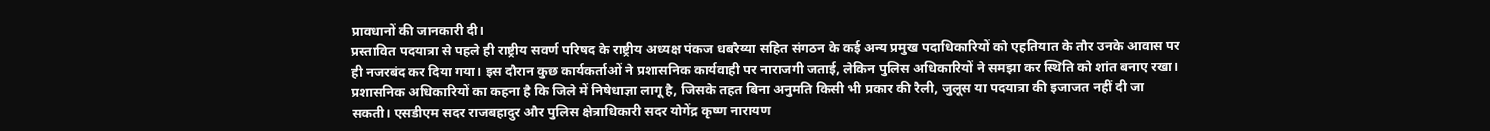प्रावधानों की जानकारी दी।
प्रस्तावित पदयात्रा से पहले ही राष्ट्रीय सवर्ण परिषद के राष्ट्रीय अध्यक्ष पंकज धबरैय्या सहित संगठन के कई अन्य प्रमुख पदाधिकारियों को एहतियात के तौर उनके आवास पर ही नजरबंद कर दिया गया। इस दौरान कुछ कार्यकर्ताओं ने प्रशासनिक कार्यवाही पर नाराजगी जताई, लेकिन पुलिस अधिकारियों ने समझा कर स्थिति को शांत बनाए रखा। प्रशासनिक अधिकारियों का कहना है कि जिले में निषेधाज्ञा लागू है, जिसके तहत बिना अनुमति किसी भी प्रकार की रैली, जुलूस या पदयात्रा की इजाजत नहीं दी जा सकती। एसडीएम सदर राजबहादुर और पुलिस क्षेत्राधिकारी सदर योगेंद्र कृष्ण नारायण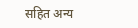सहित अन्य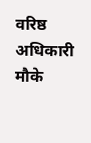वरिष्ठ अधिकारी मौके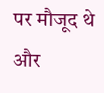पर मौजूद थे और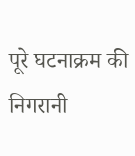पूरे घटनाक्रम की निगरानी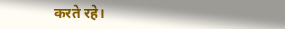करते रहे।